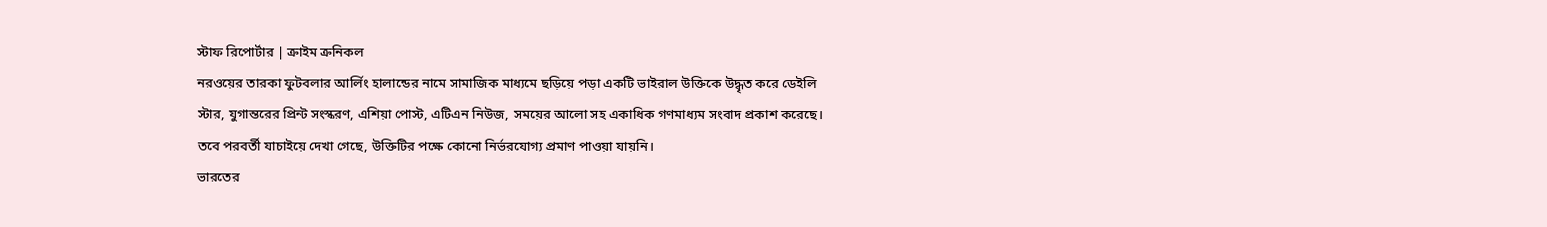স্টাফ রিপোর্টার | ক্রাইম ক্রনিকল
নরওয়ের তারকা ফুটবলার আর্লিং হালান্ডের নামে সামাজিক মাধ্যমে ছড়িয়ে পড়া একটি ভাইরাল উক্তিকে উদ্ধৃত করে ডেইলি স্টার, যুগান্তরের প্রিন্ট সংস্করণ, এশিয়া পোস্ট, এটিএন নিউজ, সময়ের আলো সহ একাধিক গণমাধ্যম সংবাদ প্রকাশ করেছে। তবে পরবর্তী যাচাইয়ে দেখা গেছে, উক্তিটির পক্ষে কোনো নির্ভরযোগ্য প্রমাণ পাওয়া যায়নি।
ভারতের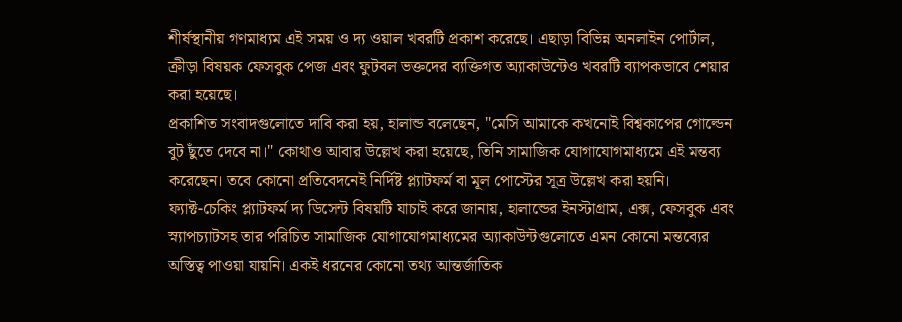শীর্ষস্থানীয় গণমাধ্যম এই সময় ও দ্য ওয়াল খবরটি প্রকাশ করেছে। এছাড়া বিভিন্ন অনলাইন পোর্টাল, ক্রীড়া বিষয়ক ফেসবুক পেজ এবং ফুটবল ভক্তদের ব্যক্তিগত অ্যাকাউন্টেও খবরটি ব্যাপকভাবে শেয়ার করা হয়েছে।
প্রকাশিত সংবাদগুলোতে দাবি করা হয়, হালান্ড বলেছেন, "মেসি আমাকে কখনোই বিশ্বকাপের গোল্ডেন বুট ছুঁতে দেবে না।" কোথাও আবার উল্লেখ করা হয়েছে, তিনি সামাজিক যোগাযোগমাধ্যমে এই মন্তব্য করেছেন। তবে কোনো প্রতিবেদনেই নির্দিষ্ট প্ল্যাটফর্ম বা মূল পোস্টের সূত্র উল্লেখ করা হয়নি।
ফ্যাক্ট-চেকিং প্ল্যাটফর্ম দ্য ডিসেন্ট বিষয়টি যাচাই করে জানায়, হালান্ডের ইনস্টাগ্রাম, এক্স, ফেসবুক এবং স্ন্যাপচ্যাটসহ তার পরিচিত সামাজিক যোগাযোগমাধ্যমের অ্যাকাউন্টগুলোতে এমন কোনো মন্তব্যের অস্তিত্ব পাওয়া যায়নি। একই ধরনের কোনো তথ্য আন্তর্জাতিক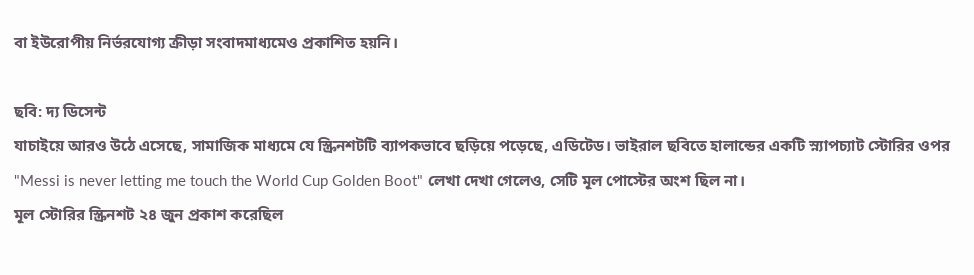বা ইউরোপীয় নির্ভরযোগ্য ক্রীড়া সংবাদমাধ্যমেও প্রকাশিত হয়নি।

ছবি: দ্য ডিসেন্ট
যাচাইয়ে আরও উঠে এসেছে, সামাজিক মাধ্যমে যে স্ক্রিনশটটি ব্যাপকভাবে ছড়িয়ে পড়েছে, এডিটেড। ভাইরাল ছবিতে হালান্ডের একটি স্ন্যাপচ্যাট স্টোরির ওপর "Messi is never letting me touch the World Cup Golden Boot" লেখা দেখা গেলেও, সেটি মূল পোস্টের অংশ ছিল না।
মূল স্টোরির স্ক্রিনশট ২৪ জুন প্রকাশ করেছিল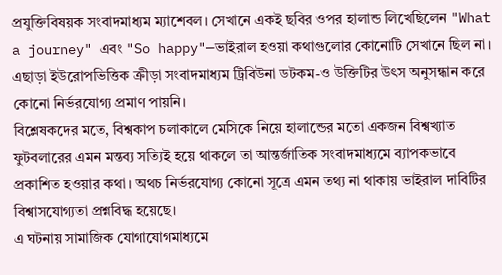প্রযুক্তিবিষয়ক সংবাদমাধ্যম ম্যাশেবল। সেখানে একই ছবির ওপর হালান্ড লিখেছিলেন "What a journey" এবং "So happy"—ভাইরাল হওয়া কথাগুলোর কোনোটি সেখানে ছিল না।
এছাড়া ইউরোপভিত্তিক ক্রীড়া সংবাদমাধ্যম ট্রিবিউনা ডটকম-ও উক্তিটির উৎস অনুসন্ধান করে কোনো নির্ভরযোগ্য প্রমাণ পায়নি।
বিশ্লেষকদের মতে, বিশ্বকাপ চলাকালে মেসিকে নিয়ে হালান্ডের মতো একজন বিশ্বখ্যাত ফুটবলারের এমন মন্তব্য সত্যিই হয়ে থাকলে তা আন্তর্জাতিক সংবাদমাধ্যমে ব্যাপকভাবে প্রকাশিত হওয়ার কথা। অথচ নির্ভরযোগ্য কোনো সূত্রে এমন তথ্য না থাকায় ভাইরাল দাবিটির বিশ্বাসযোগ্যতা প্রশ্নবিদ্ধ হয়েছে।
এ ঘটনায় সামাজিক যোগাযোগমাধ্যমে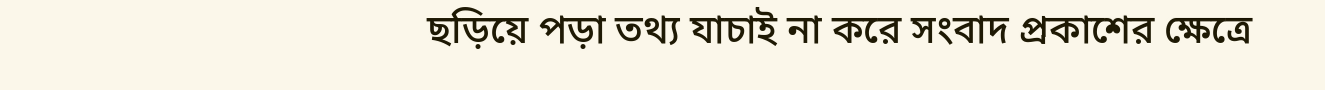ছড়িয়ে পড়া তথ্য যাচাই না করে সংবাদ প্রকাশের ক্ষেত্রে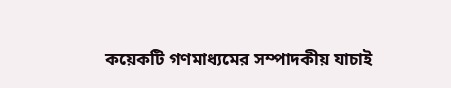কয়েকটি গণমাধ্যমের সম্পাদকীয় যাচাই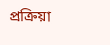প্রক্রিয়া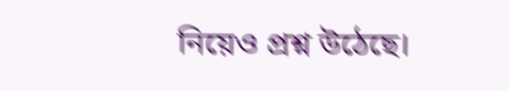নিয়েও প্রশ্ন উঠেছে।